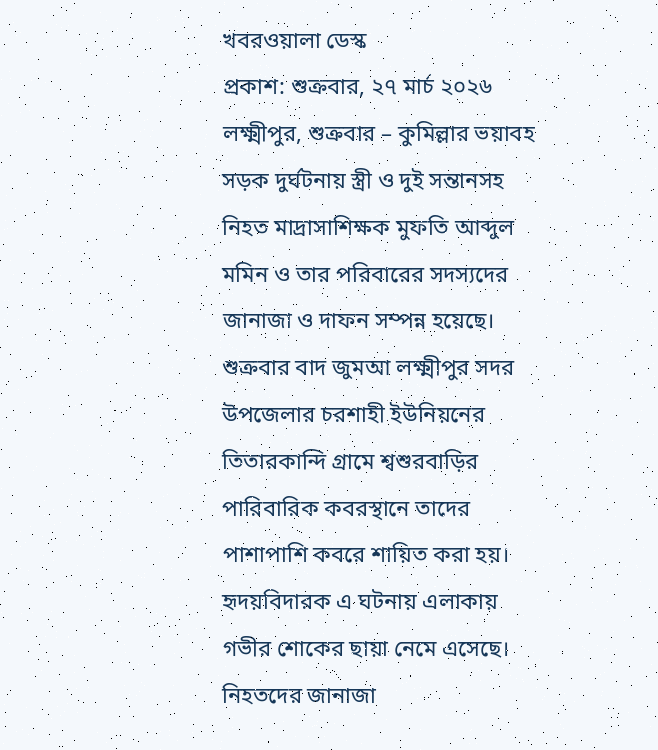খবরওয়ালা ডেস্ক
প্রকাশ: শুক্রবার, ২৭ মার্চ ২০২৬
লক্ষ্মীপুর, শুক্রবার – কুমিল্লার ভয়াবহ সড়ক দুর্ঘটনায় স্ত্রী ও দুই সন্তানসহ নিহত মাদ্রাসাশিক্ষক মুফতি আব্দুল মমিন ও তার পরিবারের সদস্যদের জানাজা ও দাফন সম্পন্ন হয়েছে। শুক্রবার বাদ জুমআ লক্ষ্মীপুর সদর উপজেলার চরশাহী ইউনিয়নের তিতারকান্দি গ্রামে শ্বশুরবাড়ির পারিবারিক কবরস্থানে তাদের পাশাপাশি কবরে শায়িত করা হয়। হৃদয়বিদারক এ ঘটনায় এলাকায় গভীর শোকের ছায়া নেমে এসেছে।
নিহতদের জানাজা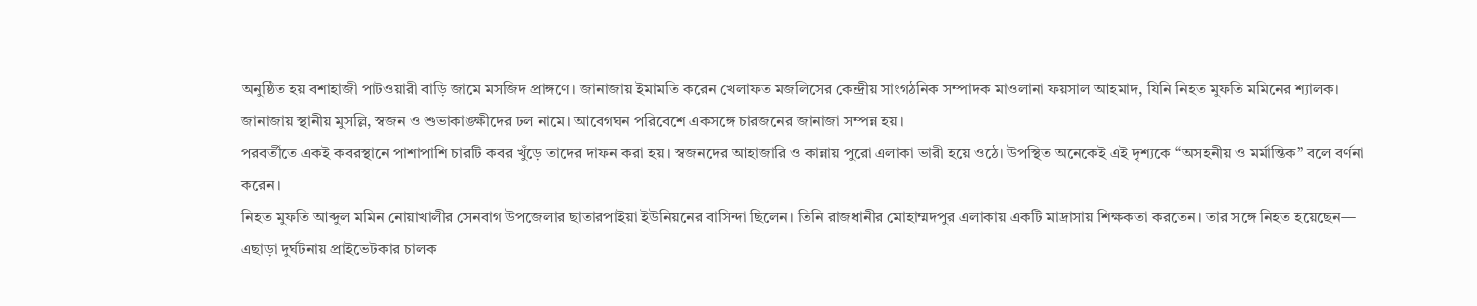অনুষ্ঠিত হয় বশাহাজী পাটওয়ারী বাড়ি জামে মসজিদ প্রাঙ্গণে। জানাজায় ইমামতি করেন খেলাফত মজলিসের কেন্দ্রীয় সাংগঠনিক সম্পাদক মাওলানা ফয়সাল আহমাদ, যিনি নিহত মুফতি মমিনের শ্যালক। জানাজায় স্থানীয় মুসল্লি, স্বজন ও শুভাকাঙ্ক্ষীদের ঢল নামে। আবেগঘন পরিবেশে একসঙ্গে চারজনের জানাজা সম্পন্ন হয়।
পরবর্তীতে একই কবরস্থানে পাশাপাশি চারটি কবর খুঁড়ে তাদের দাফন করা হয়। স্বজনদের আহাজারি ও কান্নায় পুরো এলাকা ভারী হয়ে ওঠে। উপস্থিত অনেকেই এই দৃশ্যকে “অসহনীয় ও মর্মান্তিক” বলে বর্ণনা করেন।
নিহত মুফতি আব্দুল মমিন নোয়াখালীর সেনবাগ উপজেলার ছাতারপাইয়া ইউনিয়নের বাসিন্দা ছিলেন। তিনি রাজধানীর মোহাম্মদপুর এলাকায় একটি মাদ্রাসায় শিক্ষকতা করতেন। তার সঙ্গে নিহত হয়েছেন—
এছাড়া দুর্ঘটনায় প্রাইভেটকার চালক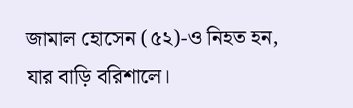জামাল হোসেন (৫২)-ও নিহত হন, যার বাড়ি বরিশালে।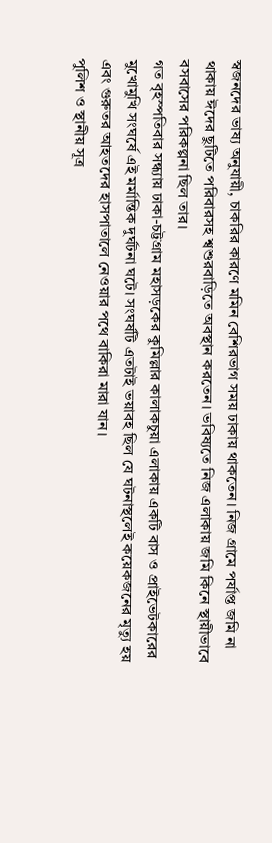স্বজনদের ভাষ্য অনুযায়ী, চাকরির কারণে মমিন বেশিরভাগ সময় ঢাকায় থাকতেন। নিজ গ্রামে পর্যাপ্ত জমি না থাকায় ঈদের ছুটিতে পরিবারসহ শ্বশুরবাড়িতে অবস্থান করতেন। ভবিষ্যতে নিজ এলাকায় জমি কিনে স্থায়ীভাবে বসবাসের পরিকল্পনা ছিল তার।
গত বৃহস্পতিবার সন্ধ্যায় ঢাকা-চট্টগ্রাম মহাসড়কের কুমিল্লার কালাকচুয়া এলাকায় একটি বাস ও প্রাইভেটকারের মুখোমুখি সংঘর্ষে এই মর্মান্তিক দুর্ঘটনা ঘটে। সংঘর্ষটি এতটাই ভয়াবহ ছিল যে ঘটনাস্থলেই কয়েকজনের মৃত্যু হয় এবং গুরুতর আহতদের হাসপাতালে নেওয়ার পথে বাকিরা মারা যান।
পুলিশ ও স্থানীয় সূত্র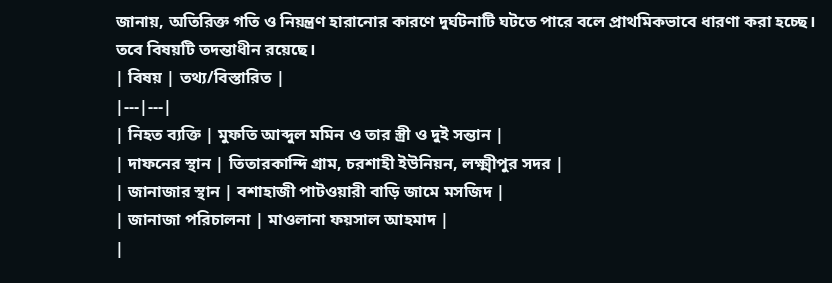জানায়, অতিরিক্ত গতি ও নিয়ন্ত্রণ হারানোর কারণে দুর্ঘটনাটি ঘটতে পারে বলে প্রাথমিকভাবে ধারণা করা হচ্ছে। তবে বিষয়টি তদন্তাধীন রয়েছে।
| বিষয় | তথ্য/বিস্তারিত |
|---|---|
| নিহত ব্যক্তি | মুফতি আব্দুল মমিন ও তার স্ত্রী ও দুই সন্তান |
| দাফনের স্থান | তিতারকান্দি গ্রাম, চরশাহী ইউনিয়ন, লক্ষ্মীপুর সদর |
| জানাজার স্থান | বশাহাজী পাটওয়ারী বাড়ি জামে মসজিদ |
| জানাজা পরিচালনা | মাওলানা ফয়সাল আহমাদ |
|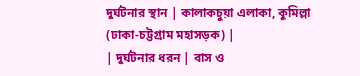দুর্ঘটনার স্থান | কালাকচুয়া এলাকা, কুমিল্লা (ঢাকা-চট্টগ্রাম মহাসড়ক) |
| দুর্ঘটনার ধরন | বাস ও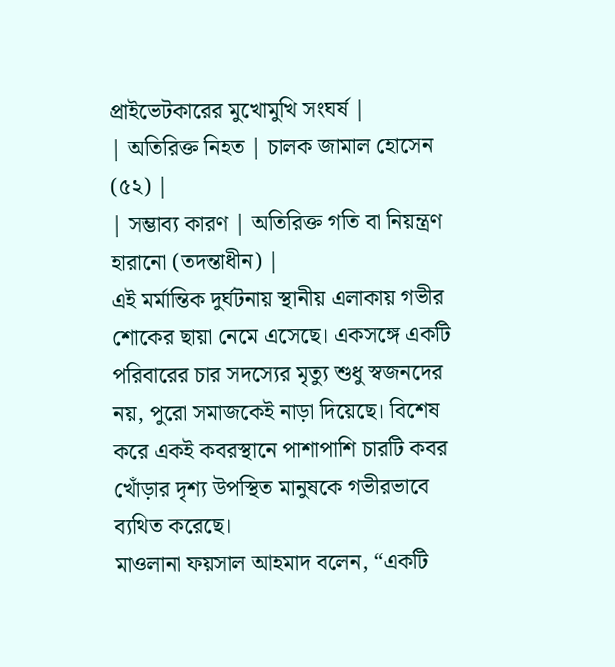প্রাইভেটকারের মুখোমুখি সংঘর্ষ |
| অতিরিক্ত নিহত | চালক জামাল হোসেন (৫২) |
| সম্ভাব্য কারণ | অতিরিক্ত গতি বা নিয়ন্ত্রণ হারানো (তদন্তাধীন) |
এই মর্মান্তিক দুর্ঘটনায় স্থানীয় এলাকায় গভীর শোকের ছায়া নেমে এসেছে। একসঙ্গে একটি পরিবারের চার সদস্যের মৃত্যু শুধু স্বজনদের নয়, পুরো সমাজকেই নাড়া দিয়েছে। বিশেষ করে একই কবরস্থানে পাশাপাশি চারটি কবর খোঁড়ার দৃশ্য উপস্থিত মানুষকে গভীরভাবে ব্যথিত করেছে।
মাওলানা ফয়সাল আহমাদ বলেন, “একটি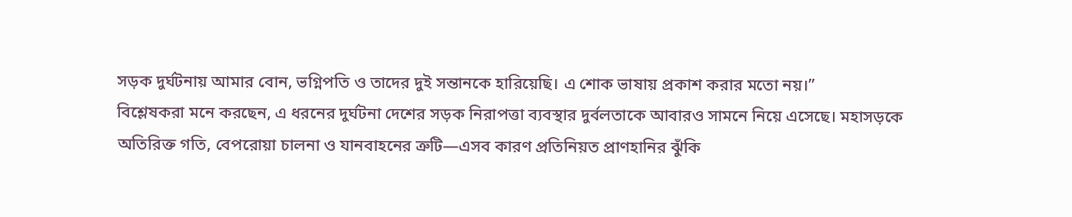সড়ক দুর্ঘটনায় আমার বোন, ভগ্নিপতি ও তাদের দুই সন্তানকে হারিয়েছি। এ শোক ভাষায় প্রকাশ করার মতো নয়।”
বিশ্লেষকরা মনে করছেন, এ ধরনের দুর্ঘটনা দেশের সড়ক নিরাপত্তা ব্যবস্থার দুর্বলতাকে আবারও সামনে নিয়ে এসেছে। মহাসড়কে অতিরিক্ত গতি, বেপরোয়া চালনা ও যানবাহনের ত্রুটি—এসব কারণ প্রতিনিয়ত প্রাণহানির ঝুঁকি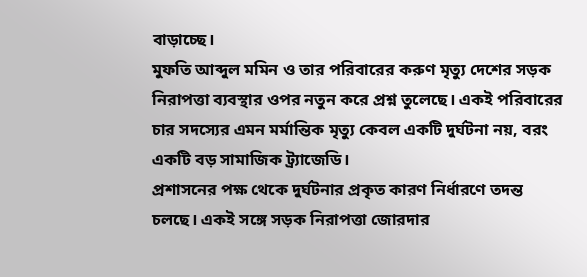বাড়াচ্ছে।
মুফতি আব্দুল মমিন ও তার পরিবারের করুণ মৃত্যু দেশের সড়ক নিরাপত্তা ব্যবস্থার ওপর নতুন করে প্রশ্ন তুলেছে। একই পরিবারের চার সদস্যের এমন মর্মান্তিক মৃত্যু কেবল একটি দুর্ঘটনা নয়, বরং একটি বড় সামাজিক ট্র্যাজেডি।
প্রশাসনের পক্ষ থেকে দুর্ঘটনার প্রকৃত কারণ নির্ধারণে তদন্ত চলছে। একই সঙ্গে সড়ক নিরাপত্তা জোরদার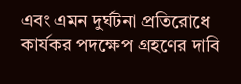এবং এমন দুর্ঘটনা প্রতিরোধে কার্যকর পদক্ষেপ গ্রহণের দাবি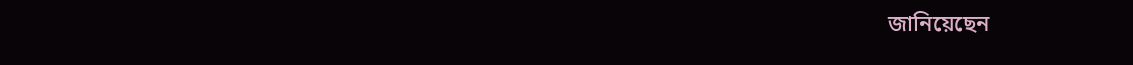জানিয়েছেন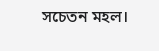সচেতন মহল।